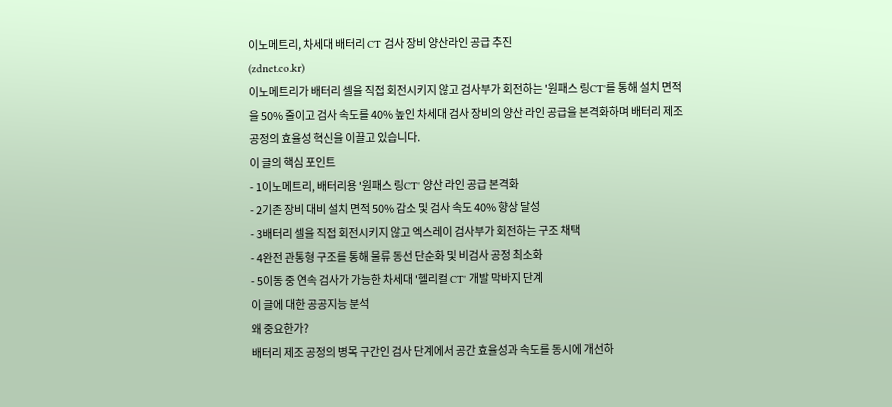이노메트리, 차세대 배터리 CT 검사 장비 양산라인 공급 추진
(zdnet.co.kr)
이노메트리가 배터리 셀을 직접 회전시키지 않고 검사부가 회전하는 '원패스 링CT'를 통해 설치 면적을 50% 줄이고 검사 속도를 40% 높인 차세대 검사 장비의 양산 라인 공급을 본격화하며 배터리 제조 공정의 효율성 혁신을 이끌고 있습니다.
이 글의 핵심 포인트
- 1이노메트리, 배터리용 '원패스 링CT' 양산 라인 공급 본격화
- 2기존 장비 대비 설치 면적 50% 감소 및 검사 속도 40% 향상 달성
- 3배터리 셀을 직접 회전시키지 않고 엑스레이 검사부가 회전하는 구조 채택
- 4완전 관통형 구조를 통해 물류 동선 단순화 및 비검사 공정 최소화
- 5이동 중 연속 검사가 가능한 차세대 '헬리컬 CT' 개발 막바지 단계
이 글에 대한 공공지능 분석
왜 중요한가?
배터리 제조 공정의 병목 구간인 검사 단계에서 공간 효율성과 속도를 동시에 개선하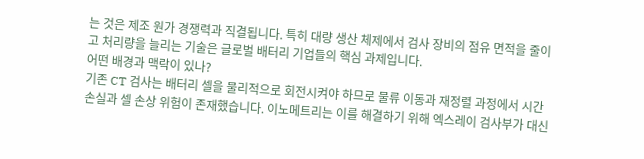는 것은 제조 원가 경쟁력과 직결됩니다. 특히 대량 생산 체제에서 검사 장비의 점유 면적을 줄이고 처리량을 늘리는 기술은 글로벌 배터리 기업들의 핵심 과제입니다.
어떤 배경과 맥락이 있나?
기존 CT 검사는 배터리 셀을 물리적으로 회전시켜야 하므로 물류 이동과 재정렬 과정에서 시간 손실과 셀 손상 위험이 존재했습니다. 이노메트리는 이를 해결하기 위해 엑스레이 검사부가 대신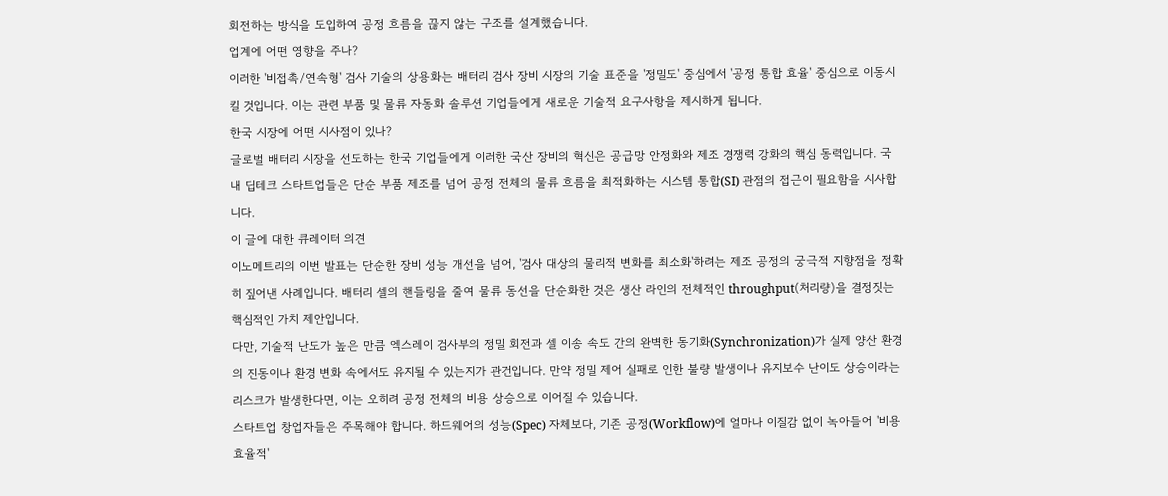회전하는 방식을 도입하여 공정 흐름을 끊지 않는 구조를 설계했습니다.
업계에 어떤 영향을 주나?
이러한 '비접촉/연속형' 검사 기술의 상용화는 배터리 검사 장비 시장의 기술 표준을 '정밀도' 중심에서 '공정 통합 효율' 중심으로 이동시킬 것입니다. 이는 관련 부품 및 물류 자동화 솔루션 기업들에게 새로운 기술적 요구사항을 제시하게 됩니다.
한국 시장에 어떤 시사점이 있나?
글로벌 배터리 시장을 선도하는 한국 기업들에게 이러한 국산 장비의 혁신은 공급망 안정화와 제조 경쟁력 강화의 핵심 동력입니다. 국내 딥테크 스타트업들은 단순 부품 제조를 넘어 공정 전체의 물류 흐름을 최적화하는 시스템 통합(SI) 관점의 접근이 필요함을 시사합니다.
이 글에 대한 큐레이터 의견
이노메트리의 이번 발표는 단순한 장비 성능 개선을 넘어, '검사 대상의 물리적 변화를 최소화'하려는 제조 공정의 궁극적 지향점을 정확히 짚어낸 사례입니다. 배터리 셀의 핸들링을 줄여 물류 동선을 단순화한 것은 생산 라인의 전체적인 throughput(처리량)을 결정짓는 핵심적인 가치 제안입니다.
다만, 기술적 난도가 높은 만큼 엑스레이 검사부의 정밀 회전과 셀 이송 속도 간의 완벽한 동기화(Synchronization)가 실제 양산 환경의 진동이나 환경 변화 속에서도 유지될 수 있는지가 관건입니다. 만약 정밀 제어 실패로 인한 불량 발생이나 유지보수 난이도 상승이라는 리스크가 발생한다면, 이는 오히려 공정 전체의 비용 상승으로 이어질 수 있습니다.
스타트업 창업자들은 주목해야 합니다. 하드웨어의 성능(Spec) 자체보다, 기존 공정(Workflow)에 얼마나 이질감 없이 녹아들어 '비용 효율적'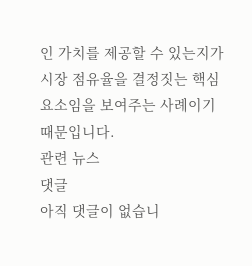인 가치를 제공할 수 있는지가 시장 점유율을 결정짓는 핵심 요소임을 보여주는 사례이기 때문입니다.
관련 뉴스
댓글
아직 댓글이 없습니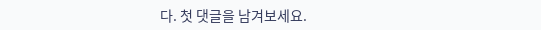다. 첫 댓글을 남겨보세요.